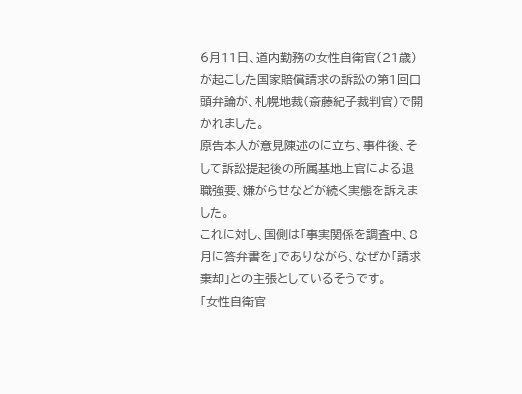6月11日、道内勤務の女性自衛官(21歳)が起こした国家賠償請求の訴訟の第1回口頭弁論が、札幌地裁(斎藤紀子裁判官)で開かれました。
原告本人が意見陳述のに立ち、事件後、そして訴訟提起後の所属基地上官による退職強要、嫌がらせなどが続く実態を訴えました。
これに対し、国側は「事実関係を調査中、8月に答弁書を」でありながら、なぜか「請求棄却」との主張としているそうです。
「女性自衛官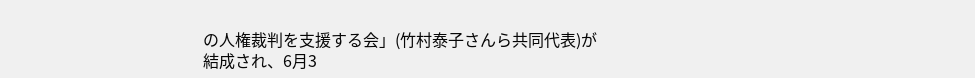の人権裁判を支援する会」(竹村泰子さんら共同代表)が結成され、6月3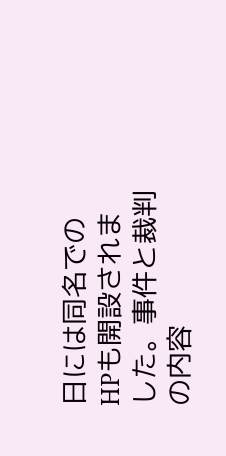日には同名でのHPも開設されました。事件と裁判の内容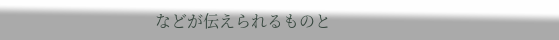などが伝えられるものと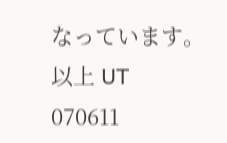なっています。
以上 UT 070611